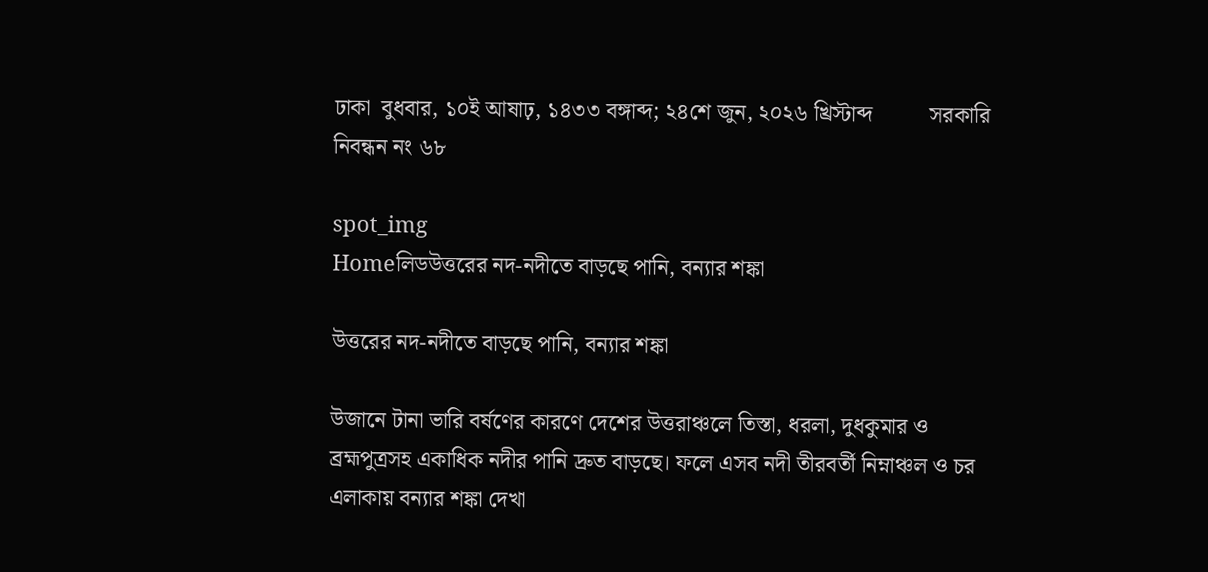ঢাকা  বুধবার, ১০ই আষাঢ়, ১৪৩৩ বঙ্গাব্দ; ২৪শে জুন, ২০২৬ খ্রিস্টাব্দ          সরকারি নিবন্ধন নং ৬৮

spot_img
Homeলিডউত্তরের নদ-নদীতে বাড়ছে পানি, বন্যার শঙ্কা

উত্তরের নদ-নদীতে বাড়ছে পানি, বন্যার শঙ্কা

উজানে টানা ভারি বর্ষণের কারণে দেশের উত্তরাঞ্চলে তিস্তা, ধরলা, দুধকুমার ও ব্রহ্মপুত্রসহ একাধিক নদীর পানি দ্রুত বাড়ছে। ফলে এসব নদী তীরবর্তী নিম্নাঞ্চল ও চর এলাকায় বন্যার শঙ্কা দেখা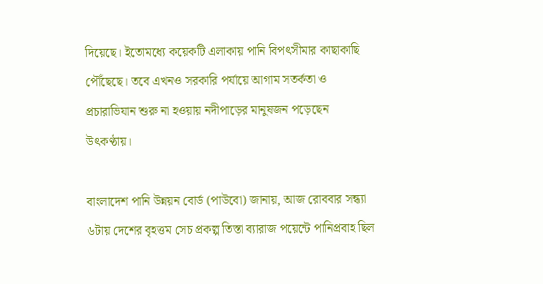দিয়েছে। ইতোমধ্যে কয়েকটি এলাকায় পানি বিপৎসীমার কাছাকাছি পৌঁছেছে। তবে এখনও সরকারি পর্যায়ে আগাম সতর্কতা ও প্রচারাভিযান শুরু না হওয়ায় নদীপাড়ের মানুষজন পড়েছেন উৎকণ্ঠায়।

বাংলাদেশ পানি উন্নয়ন বোর্ড (পাউবো) জানায়, আজ রোববার সন্ধ্যা ৬টায় দেশের বৃহত্তম সেচ প্রকল্প তিস্তা ব্যারাজ পয়েন্টে পানিপ্রবাহ ছিল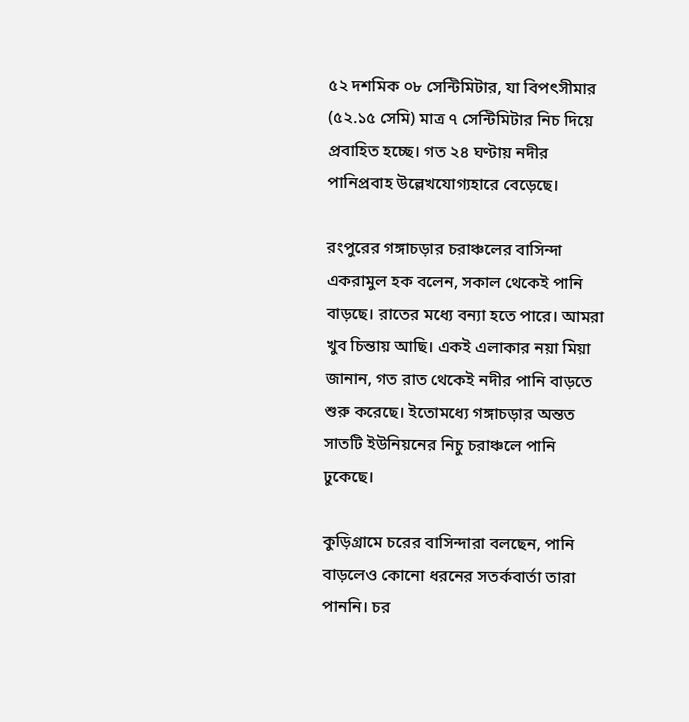৫২ দশমিক ০৮ সেন্টিমিটার, যা বিপৎসীমার (৫২.১৫ সেমি) মাত্র ৭ সেন্টিমিটার নিচ দিয়ে প্রবাহিত হচ্ছে। গত ২৪ ঘণ্টায় নদীর পানিপ্রবাহ উল্লেখযোগ্যহারে বেড়েছে।

রংপুরের গঙ্গাচড়ার চরাঞ্চলের বাসিন্দা একরামুল হক বলেন, সকাল থেকেই পানি বাড়ছে। রাতের মধ্যে বন্যা হতে পারে। আমরা খুব চিন্তায় আছি। একই এলাকার নয়া মিয়া জানান, গত রাত থেকেই নদীর পানি বাড়তে শুরু করেছে। ইতোমধ্যে গঙ্গাচড়ার অন্তত সাতটি ইউনিয়নের নিচু চরাঞ্চলে পানি ঢুকেছে।

কুড়িগ্রামে চরের বাসিন্দারা বলছেন, পানি বাড়লেও কোনো ধরনের সতর্কবার্তা তারা পাননি। চর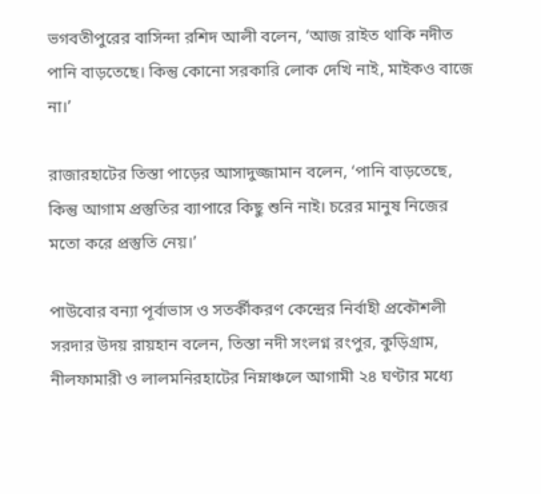ভগবতীপুরের বাসিন্দা রশিদ আলী বলেন, ‘আজ রাইত থাকি নদীত পানি বাড়তেছে। কিন্তু কোনো সরকারি লোক দেখি নাই, মাইকও বাজে না।’

রাজারহাটের তিস্তা পাড়ের আসাদুজ্জামান বলেন, ‘পানি বাড়তেছে, কিন্তু আগাম প্রস্তুতির ব্যাপারে কিছু শুনি নাই। চরের মানুষ নিজের মতো করে প্রস্তুতি নেয়।’

পাউবোর বন্যা পূর্বাভাস ও সতর্কীকরণ কেন্দ্রের নির্বাহী প্রকৌশলী সরদার উদয় রায়হান বলেন, তিস্তা নদী সংলগ্ন রংপুর, কুড়িগ্রাম, নীলফামারী ও লালমনিরহাটের নিম্নাঞ্চলে আগামী ২৪ ঘণ্টার মধ্যে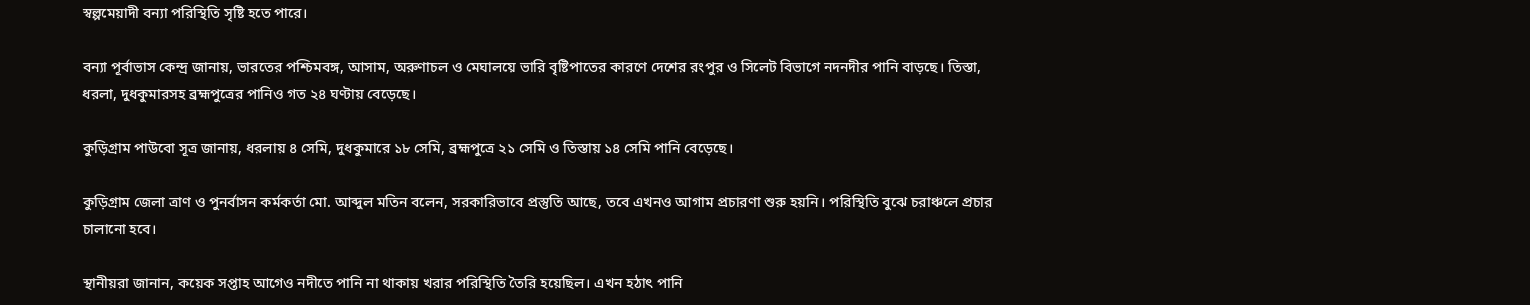স্বল্পমেয়াদী বন্যা পরিস্থিতি সৃষ্টি হতে পারে।

বন্যা পূর্বাভাস কেন্দ্র জানায়, ভারতের পশ্চিমবঙ্গ, আসাম, অরুণাচল ও মেঘালয়ে ভারি বৃষ্টিপাতের কারণে দেশের রংপুর ও সিলেট বিভাগে নদনদীর পানি বাড়ছে। তিস্তা, ধরলা, দুধকুমারসহ ব্রহ্মপুত্রের পানিও গত ২৪ ঘণ্টায় বেড়েছে।

কুড়িগ্রাম পাউবো সূত্র জানায়, ধরলায় ৪ সেমি, দুধকুমারে ১৮ সেমি, ব্রহ্মপুত্রে ২১ সেমি ও তিস্তায় ১৪ সেমি পানি বেড়েছে।

কুড়িগ্রাম জেলা ত্রাণ ও পুনর্বাসন কর্মকর্তা মো. আব্দুল মতিন বলেন, সরকারিভাবে প্রস্তুতি আছে, তবে এখনও আগাম প্রচারণা শুরু হয়নি। পরিস্থিতি বুঝে চরাঞ্চলে প্রচার চালানো হবে।

স্থানীয়রা জানান, কয়েক সপ্তাহ আগেও নদীতে পানি না থাকায় খরার পরিস্থিতি তৈরি হয়েছিল। এখন হঠাৎ পানি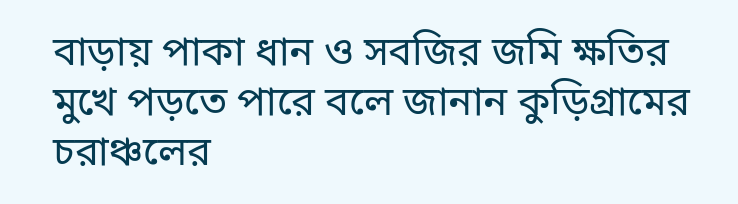বাড়ায় পাকা ধান ও সবজির জমি ক্ষতির মুখে পড়তে পারে বলে জানান কুড়িগ্রামের চরাঞ্চলের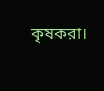কৃষকরা।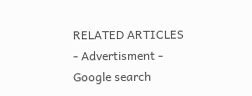RELATED ARTICLES
- Advertisment -
Google search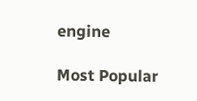engine

Most Popular